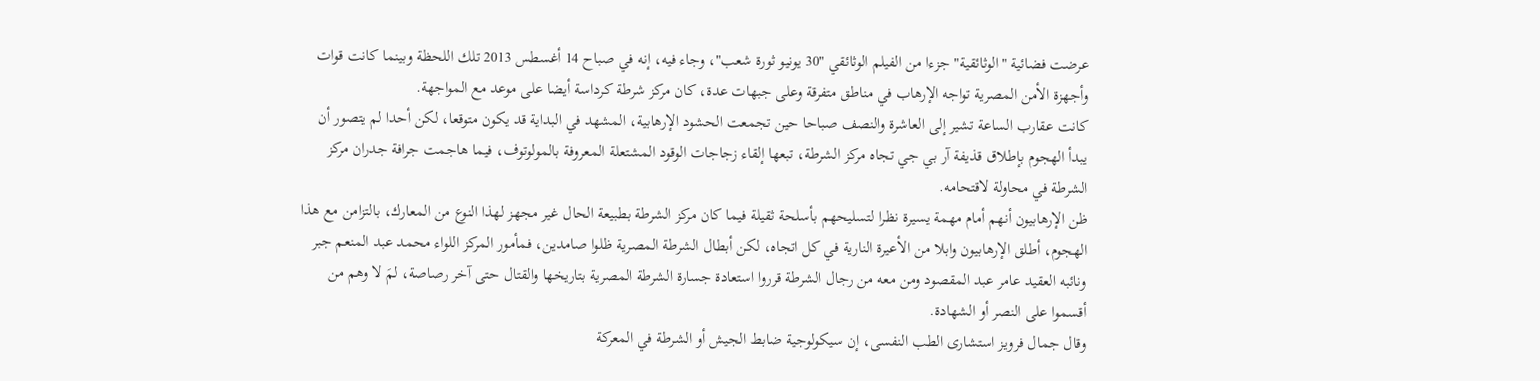عرضت فضائية "الوثائقية" جزءا من الفيلم الوثائقي "30 يونيو ثورة شعب"، وجاء فيه، إنه في صباح 14 أغسطس 2013 تلك اللحظة وبينما كانت قوات وأجهزة الأمن المصرية تواجه الإرهاب في مناطق متفرقة وعلى جبهات عدة، كان مركز شرطة كرداسة أيضا على موعد مع المواجهة.
كانت عقارب الساعة تشير إلى العاشرة والنصف صباحا حين تجمعت الحشود الإرهابية، المشهد في البداية قد يكون متوقعا، لكن أحدا لم يتصور أن يبدأ الهجوم بإطلاق قذيفة آر بي جي تجاه مركز الشرطة، تبعها إلقاء زجاجات الوقود المشتعلة المعروفة بالمولوتوف، فيما هاجمت جرافة جدران مركز الشرطة في محاولة لاقتحامه.
ظن الإرهابيون أنهم أمام مهمة يسيرة نظرا لتسليحهم بأسلحة ثقيلة فيما كان مركز الشرطة بطبيعة الحال غير مجهز لهذا النوع من المعارك، بالتزامن مع هذا الهجوم، أطلق الإرهابيون وابلا من الأعيرة النارية في كل اتجاه، لكن أبطال الشرطة المصرية ظلوا صامدين، فمأمور المركز اللواء محمد عبد المنعم جبر ونائبه العقيد عامر عبد المقصود ومن معه من رجال الشرطة قرروا استعادة جسارة الشرطة المصرية بتاريخها والقتال حتى آخر رصاصة، لمَ لا وهم من أقسموا على النصر أو الشهادة.
وقال جمال فرويز استشارى الطب النفسى، إن سيكولوجية ضابط الجيش أو الشرطة في المعركة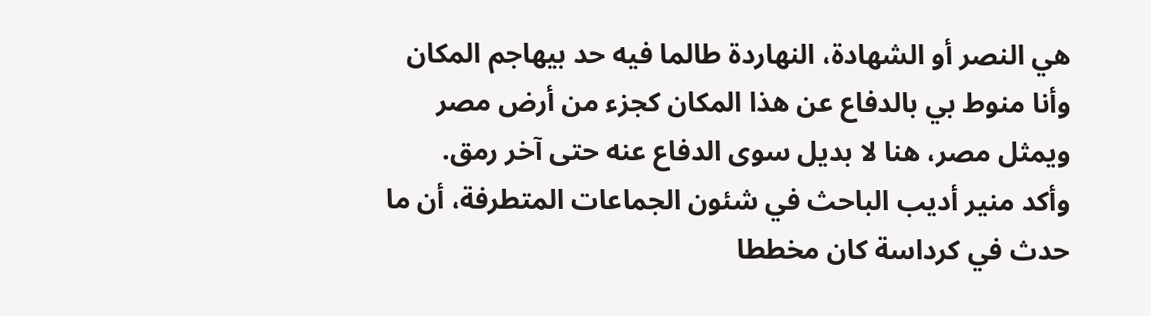هي النصر أو الشهادة، النهاردة طالما فيه حد بيهاجم المكان وأنا منوط بي بالدفاع عن هذا المكان كجزء من أرض مصر ويمثل مصر، هنا لا بديل سوى الدفاع عنه حتى آخر رمق.
وأكد منير أديب الباحث في شئون الجماعات المتطرفة، أن ما حدث في كرداسة كان مخططا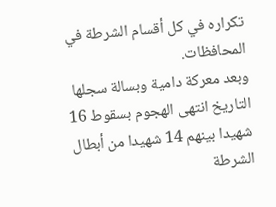تكراره في كل أقسام الشرطة في المحافظات.
وبعد معركة دامية وبسالة سجلها التاريخ انتهى الهجوم بسقوط 16 شهيدا بينهم 14 شهيدا من أبطال الشرطة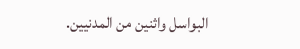البواسل واثنين من المدنيين.